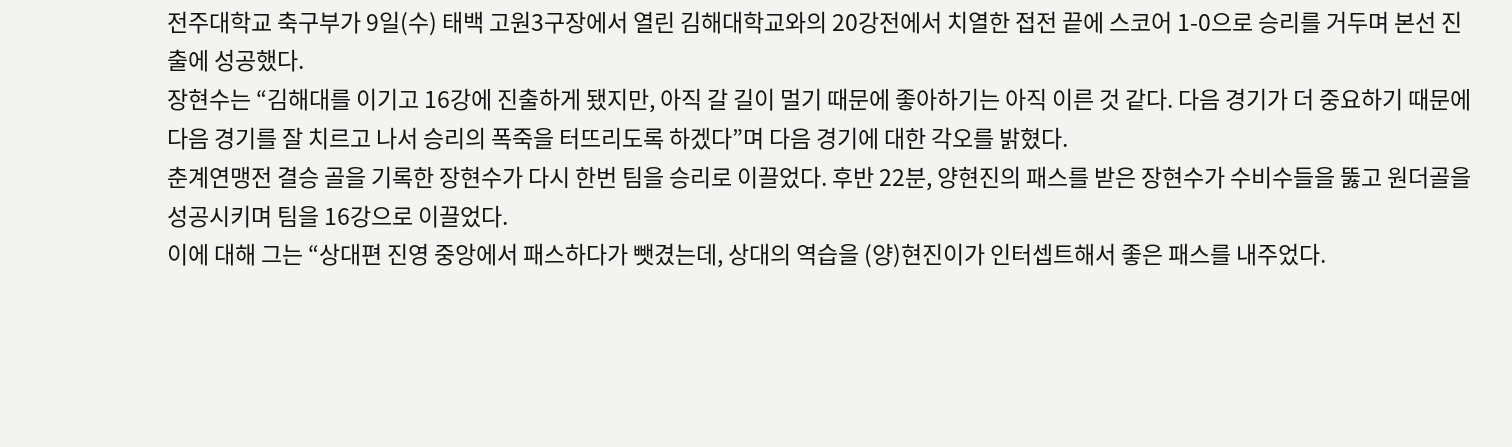전주대학교 축구부가 9일(수) 태백 고원3구장에서 열린 김해대학교와의 20강전에서 치열한 접전 끝에 스코어 1-0으로 승리를 거두며 본선 진출에 성공했다.
장현수는 “김해대를 이기고 16강에 진출하게 됐지만, 아직 갈 길이 멀기 때문에 좋아하기는 아직 이른 것 같다. 다음 경기가 더 중요하기 때문에 다음 경기를 잘 치르고 나서 승리의 폭죽을 터뜨리도록 하겠다”며 다음 경기에 대한 각오를 밝혔다.
춘계연맹전 결승 골을 기록한 장현수가 다시 한번 팀을 승리로 이끌었다. 후반 22분, 양현진의 패스를 받은 장현수가 수비수들을 뚫고 원더골을 성공시키며 팀을 16강으로 이끌었다.
이에 대해 그는 “상대편 진영 중앙에서 패스하다가 뺏겼는데, 상대의 역습을 (양)현진이가 인터셉트해서 좋은 패스를 내주었다.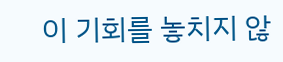이 기회를 놓치지 않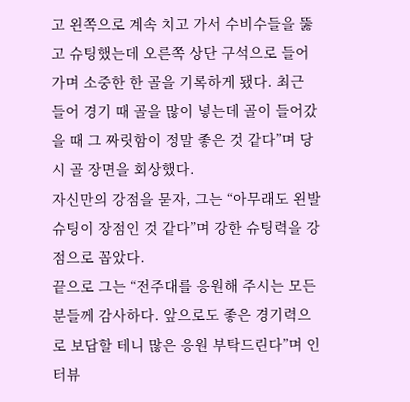고 왼쪽으로 계속 치고 가서 수비수들을 뚫고 슈팅했는데 오른쪽 상단 구석으로 들어가며 소중한 한 골을 기록하게 됐다. 최근 들어 경기 때 골을 많이 넣는데 골이 들어갔을 때 그 짜릿함이 정말 좋은 것 같다”며 당시 골 장면을 회상했다.
자신만의 강점을 묻자, 그는 “아무래도 왼발 슈팅이 장점인 것 같다”며 강한 슈팅력을 강점으로 꼽았다.
끝으로 그는 “전주대를 응원해 주시는 모든 분들께 감사하다. 앞으로도 좋은 경기력으로 보답할 테니 많은 응원 부탁드린다”며 인터뷰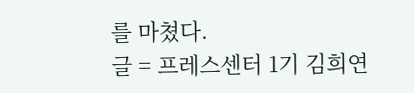를 마쳤다.
글 = 프레스센터 1기 김희연